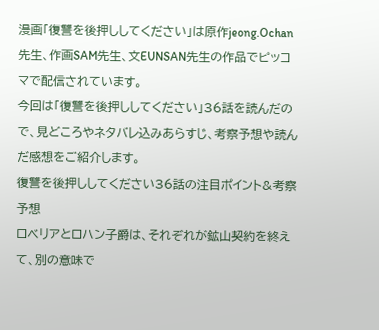漫画「復讐を後押ししてください」は原作jeong.Ochan先生、作画SAM先生、文EUNSAN先生の作品でピッコマで配信されています。
今回は「復讐を後押ししてください」36話を読んだので、見どころやネタバレ込みあらすじ、考察予想や読んだ感想をご紹介します。
復讐を後押ししてください36話の注目ポイント&考察予想
ロベリアとロハン子爵は、それぞれが鉱山契約を終えて、別の意味で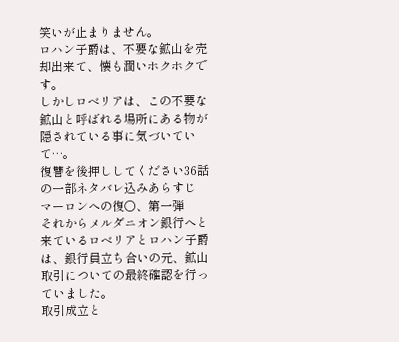笑いが止まりません。
ロハン子爵は、不要な鉱山を売却出来て、懐も潤いホクホクです。
しかしロベリアは、この不要な鉱山と呼ばれる場所にある物が隠されている事に気づいていて…。
復讐を後押ししてください36話の一部ネタバレ込みあらすじ
マーロンへの復〇、第一弾
それからメルダニオン銀行へと来ているロベリアとロハン子爵は、銀行員立ち合いの元、鉱山取引についての最終確認を行っていました。
取引成立と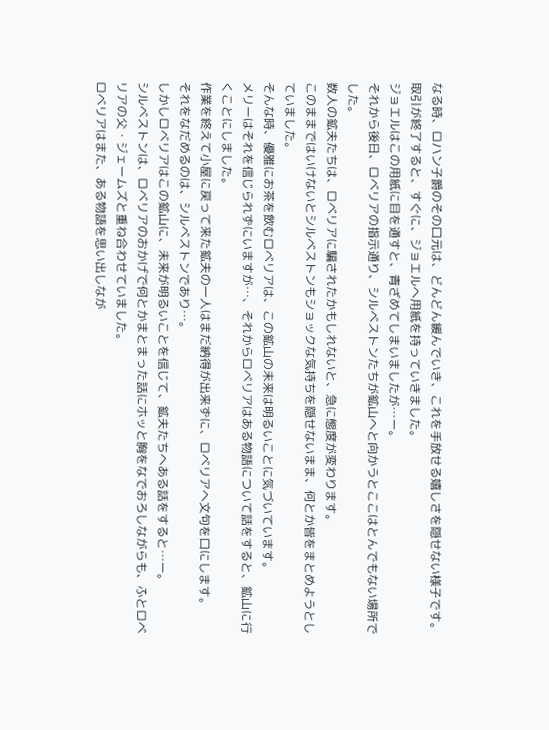なる時、ロハン子爵のその口元は、どんどん緩んでいき、これを手放せる嬉しさを隠せない様子です。
取引が終了すると、すぐに、ジョエルへ用紙を持っていきました。
ジョエルはこの用紙に目を通すと、青ざめてしまいましたが…ー。
それから後日、ロベリアの指示通り、シルベストンたちが鉱山へと向かうとここはとんでもない場所でした。
数人の鉱夫たちは、ロベリアに騙されたかもしれないと、急に態度が変わります。
このままではいけないとシルベストンもショックな気持ちを隠せないまま、何とか皆をまとめようとしていました。
そんな時、優雅にお茶を飲むロベリアは、この鉱山の未来は明るいことに気づいています。
メリーはそれを信じられずにいますが…、それからロベリアはある物語について話をすると、鉱山に行くことにしました。
作業を終えて小屋に戻って来た鉱夫の一人はまだ納得が出来ずに、ロベリアへ文句を口にします。
それをなだめるのは、シルベストンであり…。
しかしロベリアはこの鉱山に、未来が明るいことを信じて、鉱夫たちへある話をすると…ー。
シルベストンは、ロベリアのおかげで何とかまとまった話にホッと胸をなでおろしながらも、ふとロベリアの父・ジェームズと重ね合わせていました。
ロベリアはまた、ある物語を思い出しなが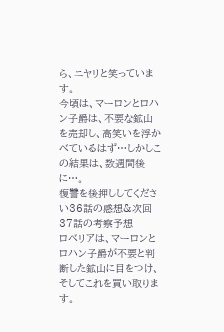ら、ニヤリと笑っています。
今頃は、マーロンとロハン子爵は、不要な鉱山を売却し、高笑いを浮かべているはず…しかしこの結果は、数週間後に…。
復讐を後押ししてください36話の感想&次回37話の考察予想
ロベリアは、マーロンとロハン子爵が不要と判断した鉱山に目をつけ、そしてこれを買い取ります。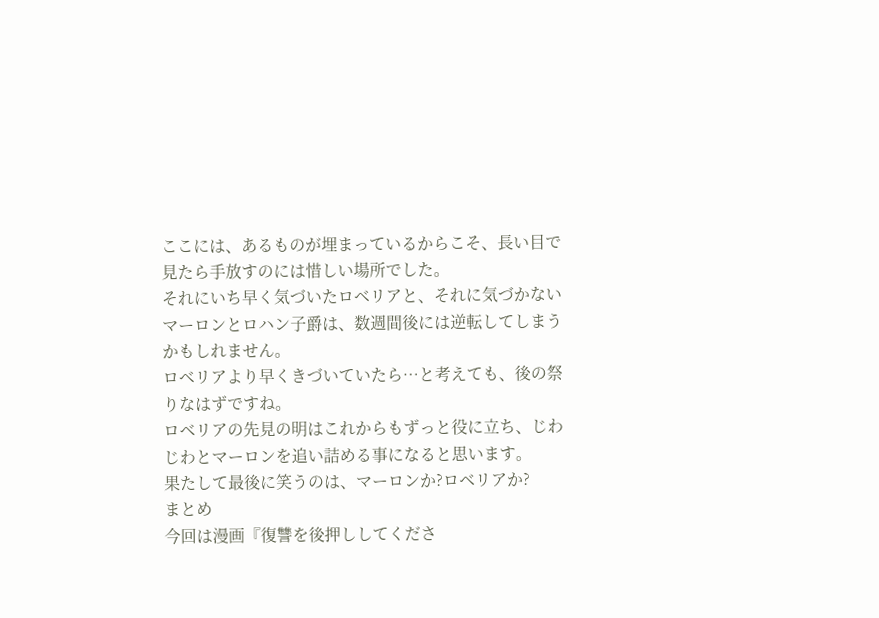ここには、あるものが埋まっているからこそ、長い目で見たら手放すのには惜しい場所でした。
それにいち早く気づいたロベリアと、それに気づかないマーロンとロハン子爵は、数週間後には逆転してしまうかもしれません。
ロベリアより早くきづいていたら…と考えても、後の祭りなはずですね。
ロベリアの先見の明はこれからもずっと役に立ち、じわじわとマーロンを追い詰める事になると思います。
果たして最後に笑うのは、マーロンか?ロベリアか?
まとめ
今回は漫画『復讐を後押ししてくださ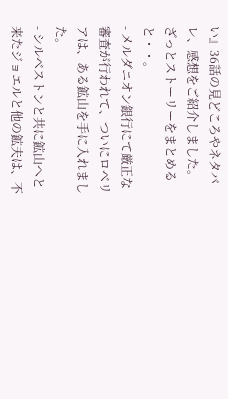い』36話の見どころやネタバレ、感想をご紹介しました。
ざっとストーリーをまとめると・・。
- メルダニオン銀行にて厳正な審査が行われて、ついにロベリアは、ある鉱山を手に入れました。
- シルベストンと共に鉱山へと来たジョエルと他の鉱夫は、不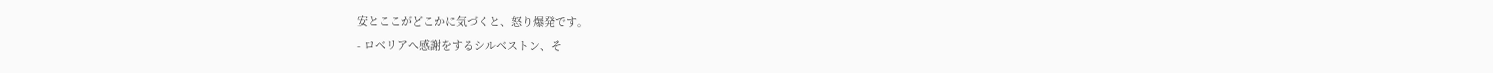安とここがどこかに気づくと、怒り爆発です。
- ロベリアへ感謝をするシルベストン、そ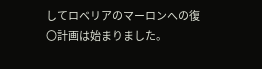してロベリアのマーロンへの復〇計画は始まりました。